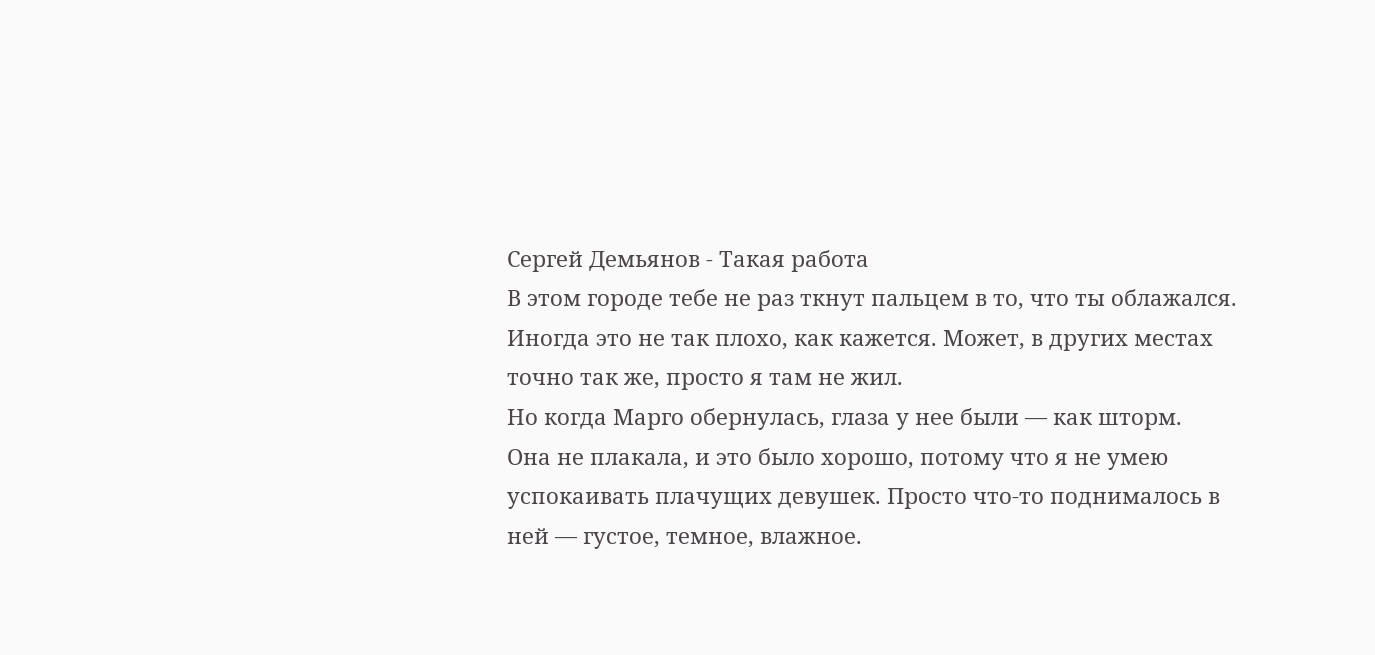Сергей Демьянов - Такая работа
В этом городе тебе не раз ткнут пальцем в то, что ты облажался. Иногда это не так плохо, как кажется. Может, в других местах точно так же, просто я там не жил.
Но когда Марго обернулась, глаза у нее были — как шторм.
Она не плакала, и это было хорошо, потому что я не умею успокаивать плачущих девушек. Просто что-то поднималось в ней — густое, темное, влажное.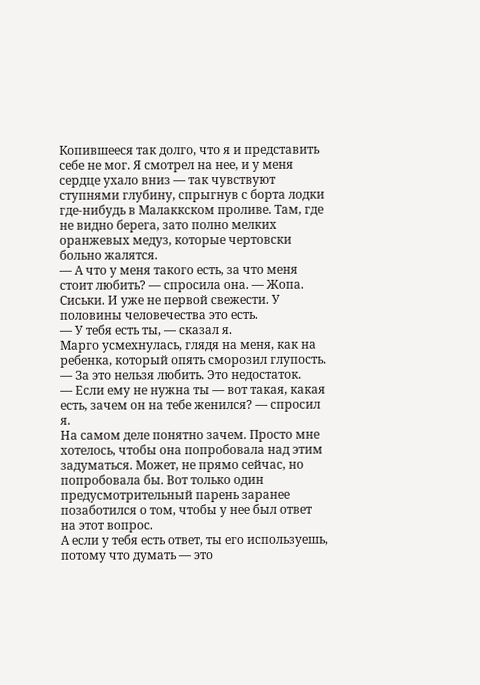Копившееся так долго, что я и представить себе не мог. Я смотрел на нее, и у меня сердце ухало вниз — так чувствуют ступнями глубину, спрыгнув с борта лодки где-нибудь в Малаккском проливе. Там, где не видно берега, зато полно мелких оранжевых медуз, которые чертовски больно жалятся.
— А что у меня такого есть, за что меня стоит любить? — спросила она. — Жопа. Сиськи. И уже не первой свежести. У половины человечества это есть.
— У тебя есть ты, — сказал я.
Марго усмехнулась, глядя на меня, как на ребенка, который опять сморозил глупость.
— За это нельзя любить. Это недостаток.
— Если ему не нужна ты — вот такая, какая есть, зачем он на тебе женился? — спросил я.
На самом деле понятно зачем. Просто мне хотелось, чтобы она попробовала над этим задуматься. Может, не прямо сейчас, но попробовала бы. Вот только один предусмотрительный парень заранее позаботился о том, чтобы у нее был ответ на этот вопрос.
А если у тебя есть ответ, ты его используешь, потому что думать — это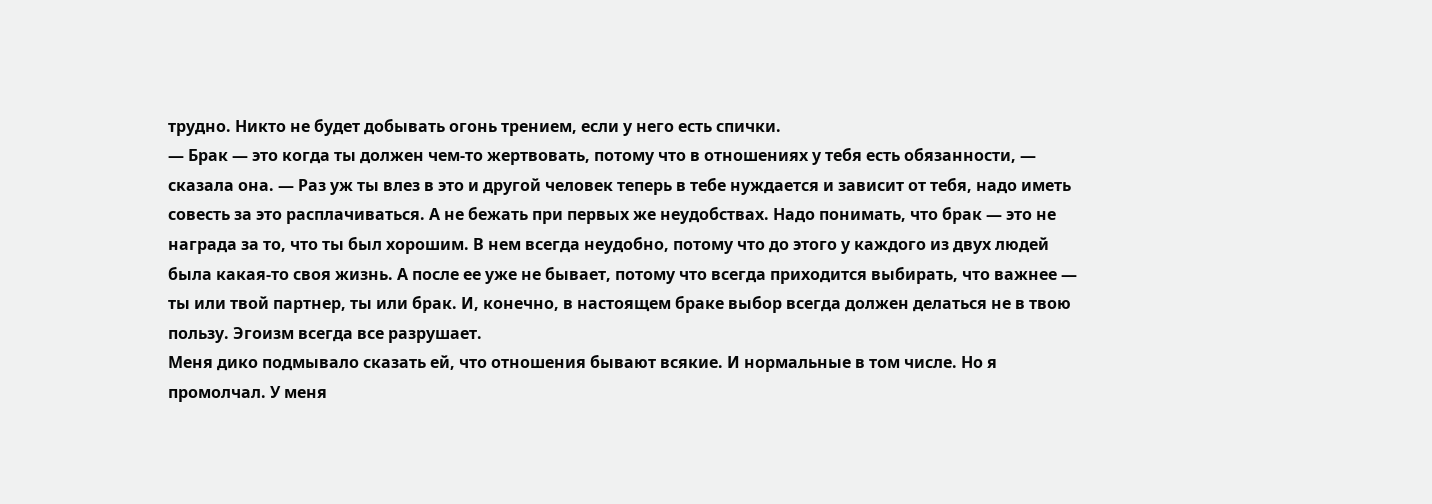трудно. Никто не будет добывать огонь трением, если у него есть спички.
— Брак — это когда ты должен чем-то жертвовать, потому что в отношениях у тебя есть обязанности, — сказала она. — Раз уж ты влез в это и другой человек теперь в тебе нуждается и зависит от тебя, надо иметь совесть за это расплачиваться. А не бежать при первых же неудобствах. Надо понимать, что брак — это не награда за то, что ты был хорошим. В нем всегда неудобно, потому что до этого у каждого из двух людей была какая-то своя жизнь. А после ее уже не бывает, потому что всегда приходится выбирать, что важнее — ты или твой партнер, ты или брак. И, конечно, в настоящем браке выбор всегда должен делаться не в твою пользу. Эгоизм всегда все разрушает.
Меня дико подмывало сказать ей, что отношения бывают всякие. И нормальные в том числе. Но я промолчал. У меня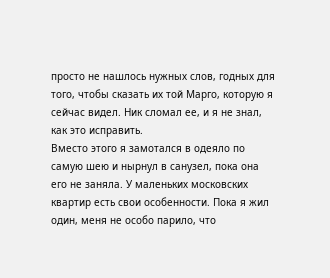просто не нашлось нужных слов, годных для того, чтобы сказать их той Марго, которую я сейчас видел. Ник сломал ее, и я не знал, как это исправить.
Вместо этого я замотался в одеяло по самую шею и нырнул в санузел, пока она его не заняла. У маленьких московских квартир есть свои особенности. Пока я жил один, меня не особо парило, что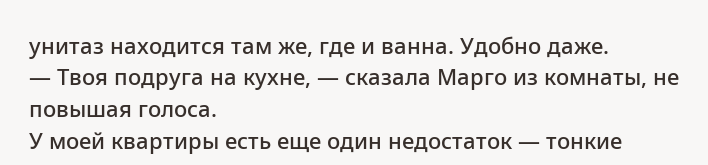унитаз находится там же, где и ванна. Удобно даже.
— Твоя подруга на кухне, — сказала Марго из комнаты, не повышая голоса.
У моей квартиры есть еще один недостаток — тонкие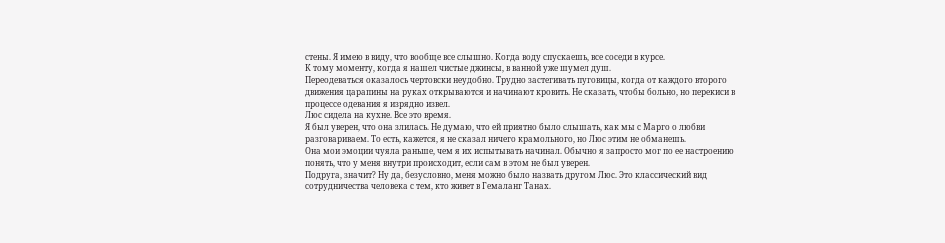стены. Я имею в виду, что вообще все слышно. Когда воду спускаешь, все соседи в курсе.
К тому моменту, когда я нашел чистые джинсы, в ванной уже шумел душ.
Переодеваться оказалось чертовски неудобно. Трудно застегивать пуговицы, когда от каждого второго движения царапины на руках открываются и начинают кровить. Не сказать, чтобы больно, но перекиси в процессе одевания я изрядно извел.
Люс сидела на кухне. Все это время.
Я был уверен, что она злилась. Не думаю, что ей приятно было слышать, как мы с Марго о любви разговариваем. То есть, кажется, я не сказал ничего крамольного, но Люс этим не обманешь.
Она мои эмоции чуяла раньше, чем я их испытывать начинал. Обычно я запросто мог по ее настроению понять, что у меня внутри происходит, если сам в этом не был уверен.
Подруга, значит? Ну да, безусловно, меня можно было назвать другом Люс. Это классический вид сотрудничества человека с тем, кто живет в Гемаланг Танах.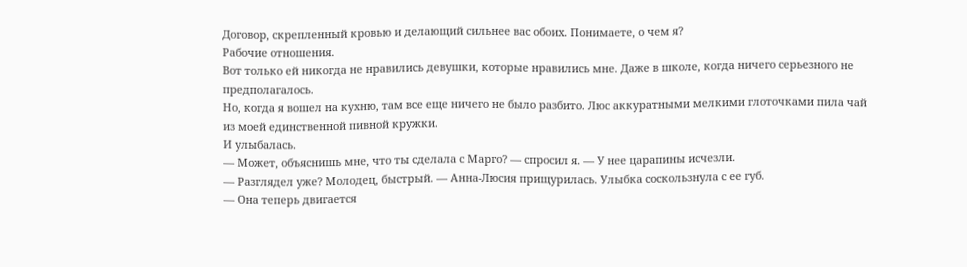Договор, скрепленный кровью и делающий сильнее вас обоих. Понимаете, о чем я?
Рабочие отношения.
Вот только ей никогда не нравились девушки, которые нравились мне. Даже в школе, когда ничего серьезного не предполагалось.
Но, когда я вошел на кухню, там все еще ничего не было разбито. Люс аккуратными мелкими глоточками пила чай из моей единственной пивной кружки.
И улыбалась.
— Может, объяснишь мне, что ты сделала с Марго? — спросил я. — У нее царапины исчезли.
— Разглядел уже? Молодец, быстрый. — Анна-Люсия прищурилась. Улыбка соскользнула с ее губ.
— Она теперь двигается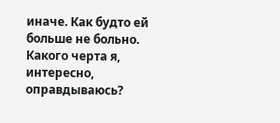иначе. Как будто ей больше не больно.
Какого черта я, интересно, оправдываюсь?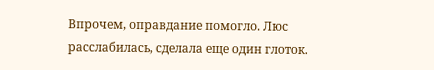Впрочем, оправдание помогло. Люс расслабилась, сделала еще один глоток.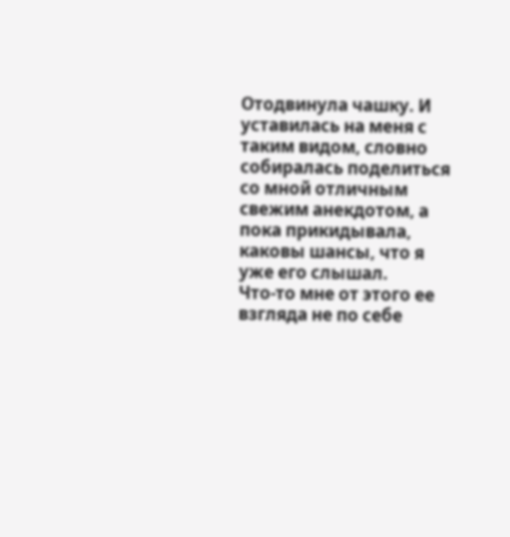Отодвинула чашку. И уставилась на меня с таким видом, словно собиралась поделиться со мной отличным свежим анекдотом, а пока прикидывала, каковы шансы, что я уже его слышал.
Что-то мне от этого ее взгляда не по себе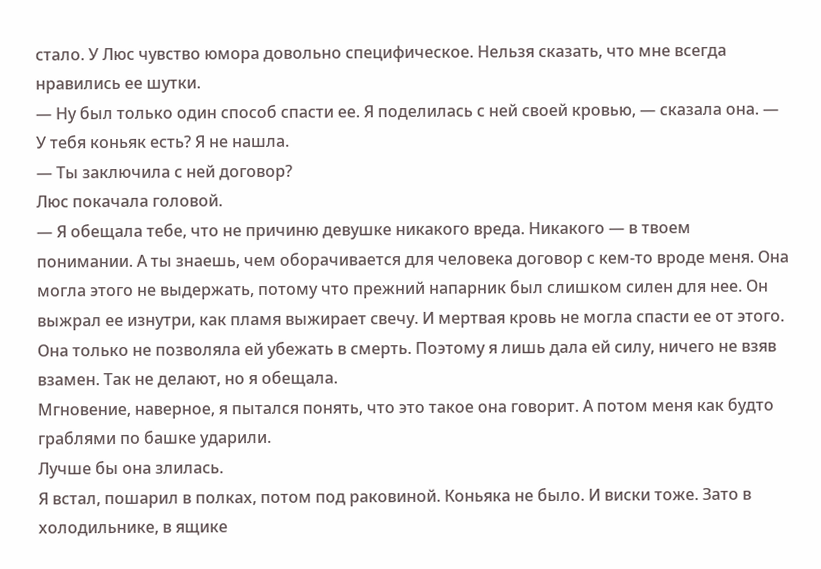стало. У Люс чувство юмора довольно специфическое. Нельзя сказать, что мне всегда нравились ее шутки.
— Ну был только один способ спасти ее. Я поделилась с ней своей кровью, — сказала она. — У тебя коньяк есть? Я не нашла.
— Ты заключила с ней договор?
Люс покачала головой.
— Я обещала тебе, что не причиню девушке никакого вреда. Никакого — в твоем понимании. А ты знаешь, чем оборачивается для человека договор с кем-то вроде меня. Она могла этого не выдержать, потому что прежний напарник был слишком силен для нее. Он выжрал ее изнутри, как пламя выжирает свечу. И мертвая кровь не могла спасти ее от этого. Она только не позволяла ей убежать в смерть. Поэтому я лишь дала ей силу, ничего не взяв взамен. Так не делают, но я обещала.
Мгновение, наверное, я пытался понять, что это такое она говорит. А потом меня как будто граблями по башке ударили.
Лучше бы она злилась.
Я встал, пошарил в полках, потом под раковиной. Коньяка не было. И виски тоже. Зато в холодильнике, в ящике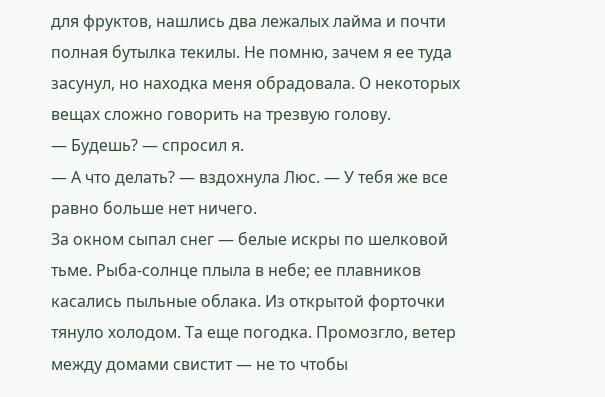для фруктов, нашлись два лежалых лайма и почти полная бутылка текилы. Не помню, зачем я ее туда засунул, но находка меня обрадовала. О некоторых вещах сложно говорить на трезвую голову.
— Будешь? — спросил я.
— А что делать? — вздохнула Люс. — У тебя же все равно больше нет ничего.
За окном сыпал снег — белые искры по шелковой тьме. Рыба-солнце плыла в небе; ее плавников касались пыльные облака. Из открытой форточки тянуло холодом. Та еще погодка. Промозгло, ветер между домами свистит — не то чтобы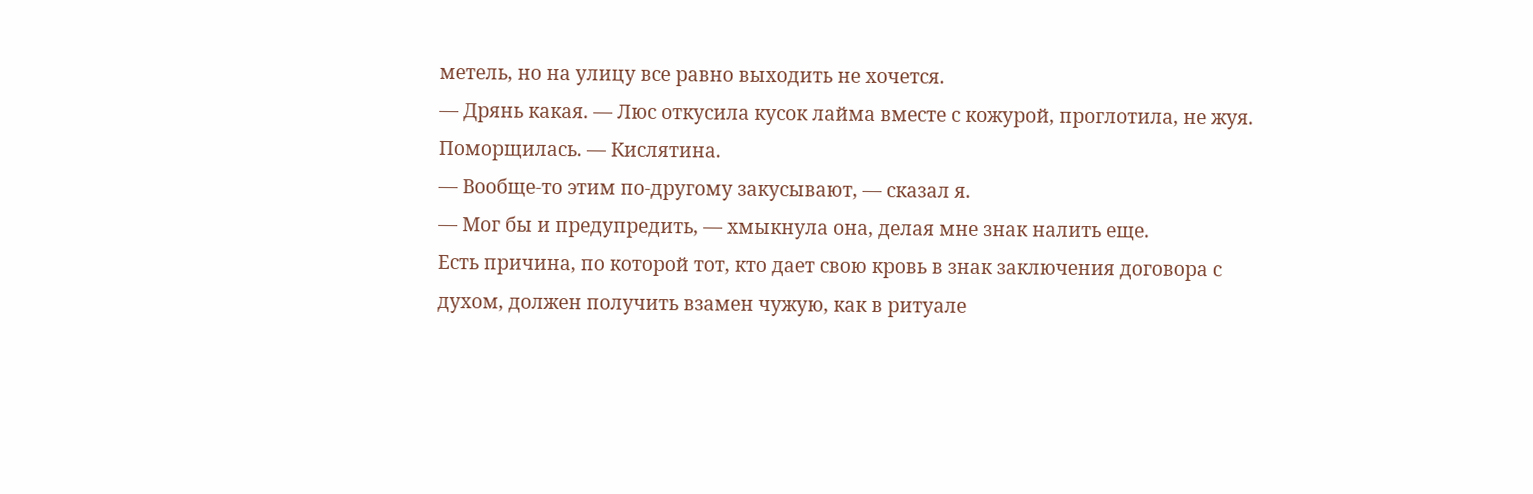метель, но на улицу все равно выходить не хочется.
— Дрянь какая. — Люс откусила кусок лайма вместе с кожурой, проглотила, не жуя. Поморщилась. — Кислятина.
— Вообще-то этим по-другому закусывают, — сказал я.
— Мог бы и предупредить, — хмыкнула она, делая мне знак налить еще.
Есть причина, по которой тот, кто дает свою кровь в знак заключения договора с духом, должен получить взамен чужую, как в ритуале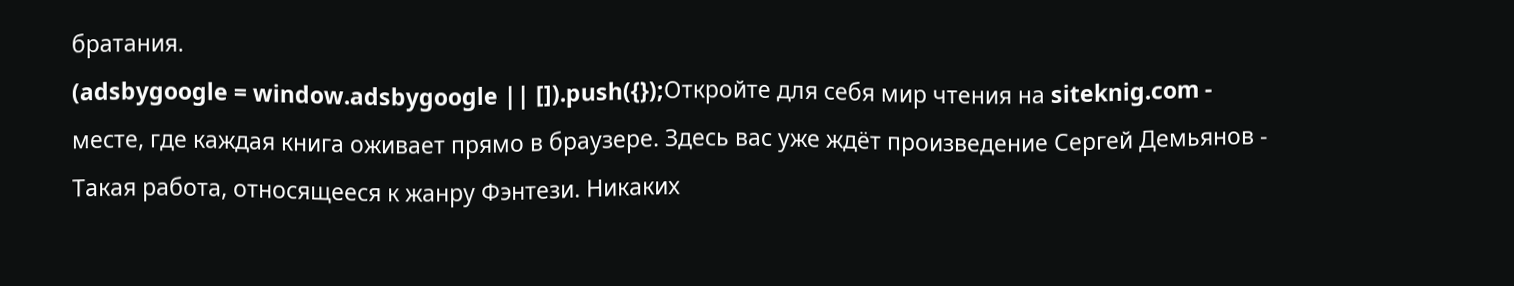братания.
(adsbygoogle = window.adsbygoogle || []).push({});Откройте для себя мир чтения на siteknig.com - месте, где каждая книга оживает прямо в браузере. Здесь вас уже ждёт произведение Сергей Демьянов - Такая работа, относящееся к жанру Фэнтези. Никаких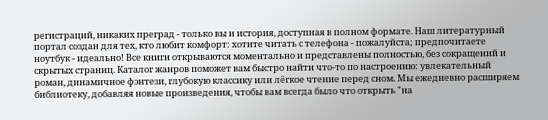регистраций, никаких преград - только вы и история, доступная в полном формате. Наш литературный портал создан для тех, кто любит комфорт: хотите читать с телефона - пожалуйста; предпочитаете ноутбук - идеально! Все книги открываются моментально и представлены полностью, без сокращений и скрытых страниц. Каталог жанров поможет вам быстро найти что-то по настроению: увлекательный роман, динамичное фэнтези, глубокую классику или лёгкое чтение перед сном. Мы ежедневно расширяем библиотеку, добавляя новые произведения, чтобы вам всегда было что открыть "на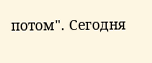потом". Сегодня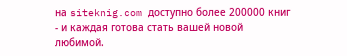на siteknig.com доступно более 200000 книг - и каждая готова стать вашей новой любимой.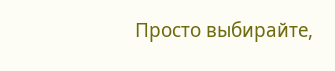Просто выбирайте,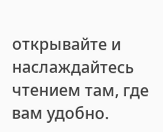открывайте и наслаждайтесь чтением там, где вам удобно.